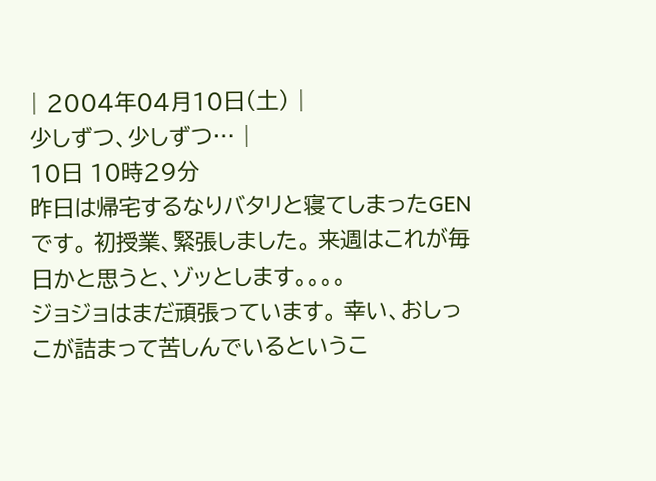| 2004年04月10日(土) |
少しずつ、少しずつ… |
10日 10時29分
昨日は帰宅するなりバタリと寝てしまったGENです。 初授業、緊張しました。 来週はこれが毎日かと思うと、ゾッとします。。。。
ジョジョはまだ頑張っています。 幸い、おしっこが詰まって苦しんでいるというこ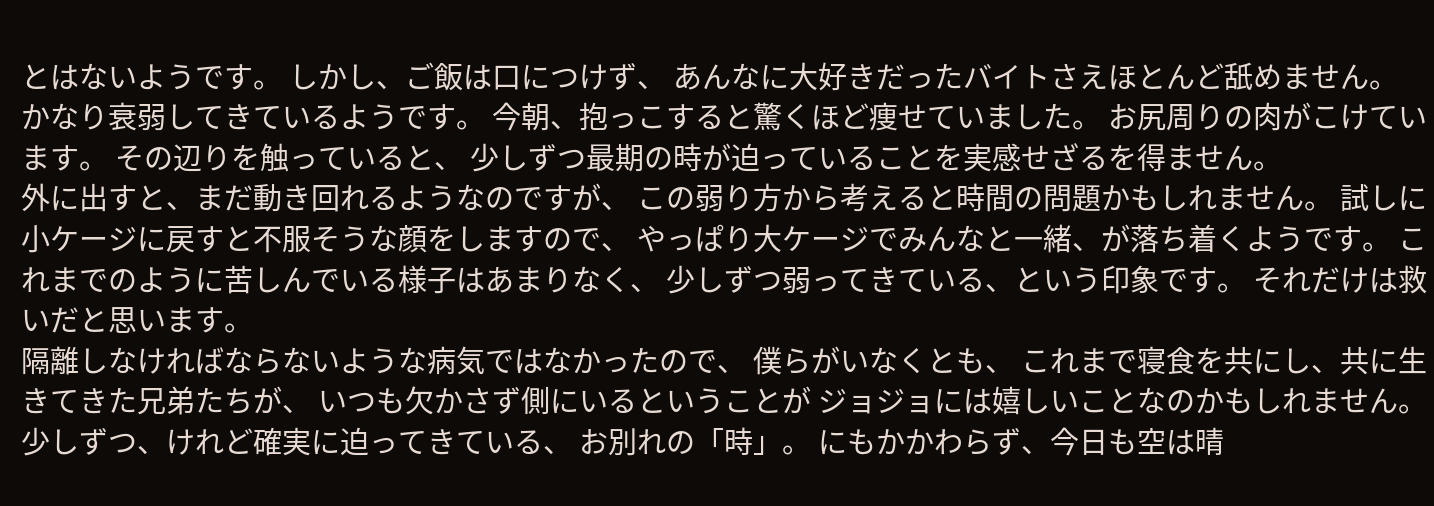とはないようです。 しかし、ご飯は口につけず、 あんなに大好きだったバイトさえほとんど舐めません。
かなり衰弱してきているようです。 今朝、抱っこすると驚くほど痩せていました。 お尻周りの肉がこけています。 その辺りを触っていると、 少しずつ最期の時が迫っていることを実感せざるを得ません。
外に出すと、まだ動き回れるようなのですが、 この弱り方から考えると時間の問題かもしれません。 試しに小ケージに戻すと不服そうな顔をしますので、 やっぱり大ケージでみんなと一緒、が落ち着くようです。 これまでのように苦しんでいる様子はあまりなく、 少しずつ弱ってきている、という印象です。 それだけは救いだと思います。
隔離しなければならないような病気ではなかったので、 僕らがいなくとも、 これまで寝食を共にし、共に生きてきた兄弟たちが、 いつも欠かさず側にいるということが ジョジョには嬉しいことなのかもしれません。
少しずつ、けれど確実に迫ってきている、 お別れの「時」。 にもかかわらず、今日も空は晴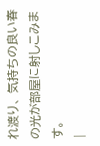れ渡り、 気持ちの良い春の光が部屋に射しこみます。
|